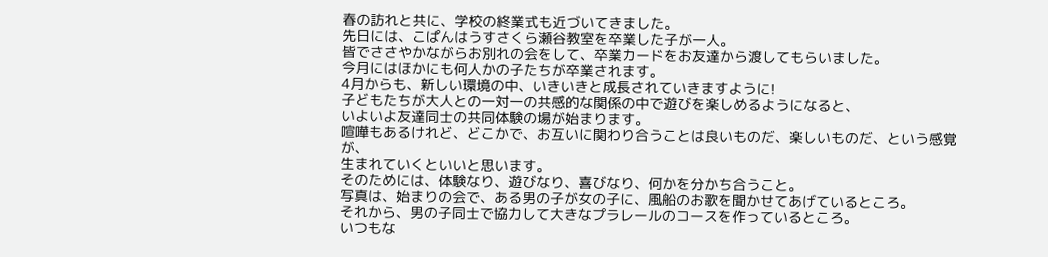春の訪れと共に、学校の終業式も近づいてきました。
先日には、こぱんはうすさくら瀬谷教室を卒業した子が一人。
皆でささやかながらお別れの会をして、卒業カードをお友達から渡してもらいました。
今月にはほかにも何人かの子たちが卒業されます。
4月からも、新しい環境の中、いきいきと成長されていきますように!
子どもたちが大人との一対一の共感的な関係の中で遊びを楽しめるようになると、
いよいよ友達同士の共同体験の場が始まります。
喧嘩もあるけれど、どこかで、お互いに関わり合うことは良いものだ、楽しいものだ、という感覚が、
生まれていくといいと思います。
そのためには、体験なり、遊びなり、喜びなり、何かを分かち合うこと。
写真は、始まりの会で、ある男の子が女の子に、風船のお歌を聞かせてあげているところ。
それから、男の子同士で協力して大きなプラレールのコースを作っているところ。
いつもな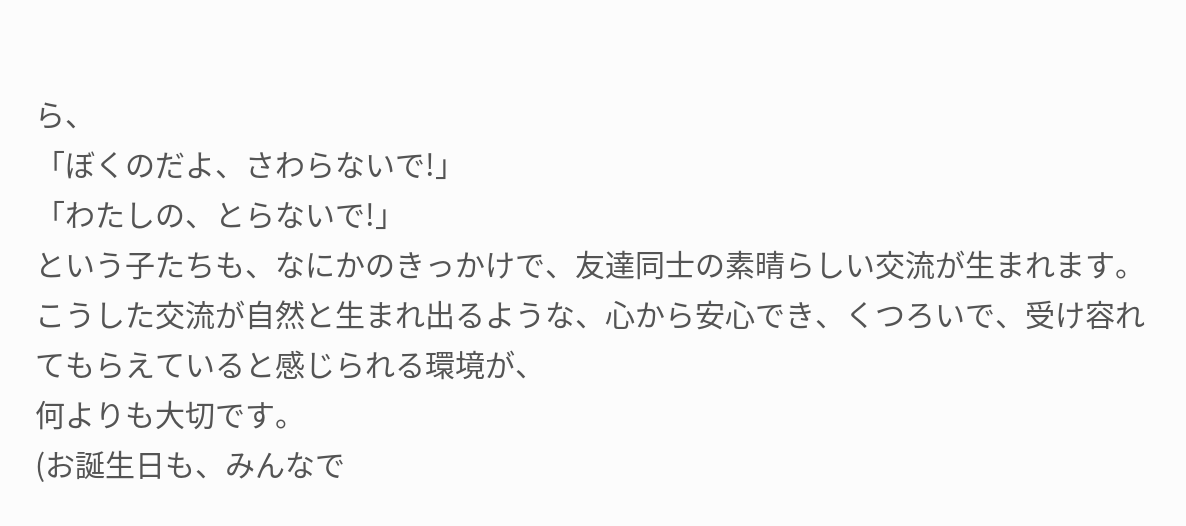ら、
「ぼくのだよ、さわらないで!」
「わたしの、とらないで!」
という子たちも、なにかのきっかけで、友達同士の素晴らしい交流が生まれます。
こうした交流が自然と生まれ出るような、心から安心でき、くつろいで、受け容れてもらえていると感じられる環境が、
何よりも大切です。
(お誕生日も、みんなで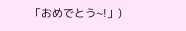「おめでとう~!」)